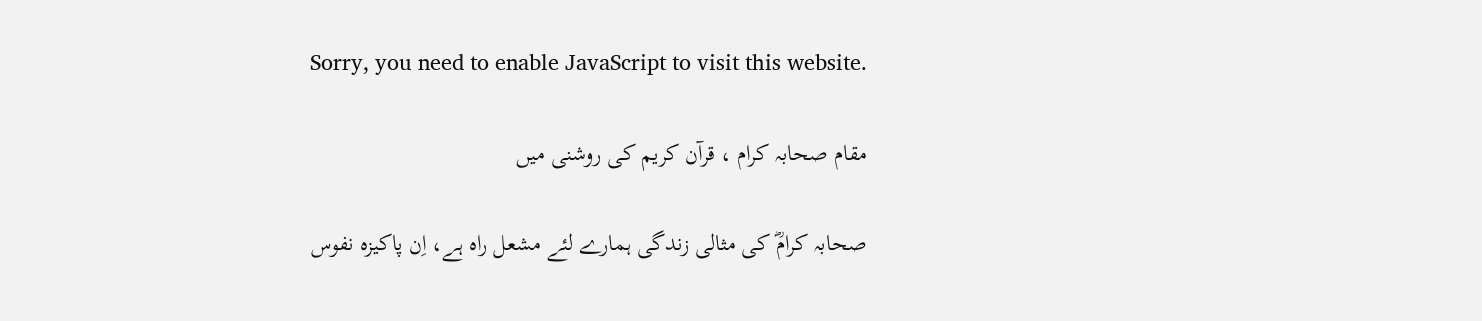Sorry, you need to enable JavaScript to visit this website.

مقام صحابہ کرام ، قرآن کریم کی روشنی میں

صحابہ کرامؓ کی مثالی زندگی ہمارے لئے مشعل راہ ہے، اِن پاکیزہ نفوس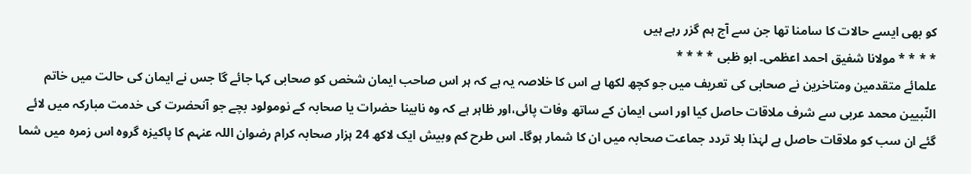کو بھی ایسے حالات کا سامنا تھا جن سے آج ہم گزر رہے ہیں
* * * * مولانا شفیق احمد اعظمی۔ ابو ظبی * * * *
علمائے متقدمین ومتاخرین نے صحابی کی تعریف میں جو کچھ لکھا ہے اس کا خلاصہ یہ ہے کہ ہر اس صاحب ایمان شخص کو صحابی کہا جائے گا جس نے ایمان کی حالت میں خاتم النّبیین محمد عربی سے شرف ملاقات حاصل کیا اور اسی ایمان کے ساتھ وفات پائی،اور ظاہر ہے کہ وہ نابینا حضرات یا صحابہ کے نومولود بچے جو آنحضرت کی خدمت مبارکہ میں لائے گئے ان سب کو ملاقات حاصل ہے لہٰذا بلا تردد جماعت صحابہ میں ان کا شمار ہوگا۔ اس طرح کم وبیش ایک لاکھ 24 ہزار صحابہ کرام رضوان اللہ عنہم کا پاکیزہ گروہ اس زمرہ میں شما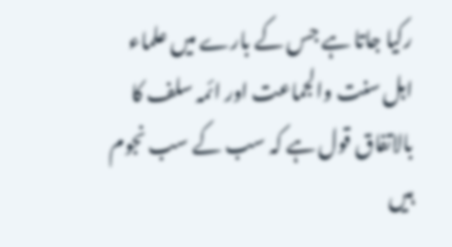رکیا جاتا ہے جس کے بارے میں علماء اہل سنت والجماعت اور ائمہ سلف کا بالاتفاق قول ہے کہ سب کے سب نجوم ہیں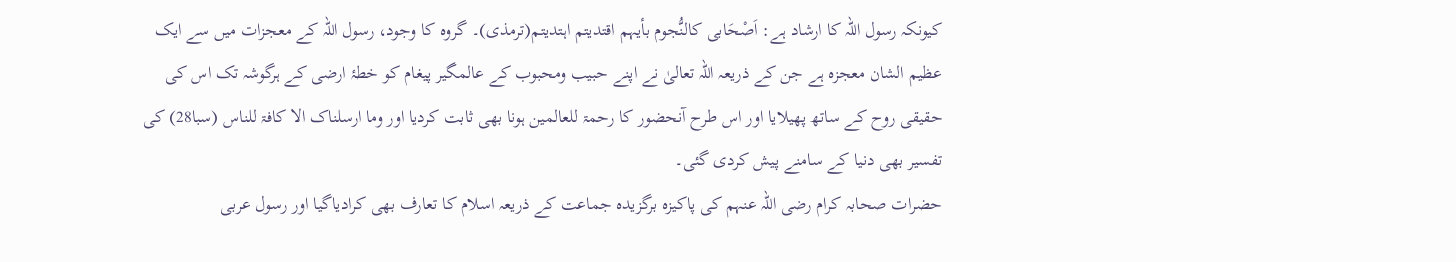کیونکہ رسول اللہ کا ارشاد ہے: اَصْحَابی کالنُّجوم بأیہم اقتدیتم اہتدیتم(ترمذی)۔ گروہ کا وجود، رسول اللہ کے معجزات میں سے ایک عظیم الشان معجزہ ہے جن کے ذریعہ اللہ تعالیٰ نے اپنے حبیب ومحبوب کے عالمگیر پیغام کو خطۂ ارضی کے ہرگوشہ تک اس کی حقیقی روح کے ساتھ پھیلایا اور اس طرح آنحضور کا رحمۃ للعالمین ہونا بھی ثابت کردیا اور وما ارسلناک الا کافۃ للناس (سبا28) کی تفسیر بھی دنیا کے سامنے پیش کردی گئی۔
حضرات صحابہ کرام رضی اللہ عنہم کی پاکیزہ برگزیدہ جماعت کے ذریعہ اسلام کا تعارف بھی کرادیاگیا اور رسول عربی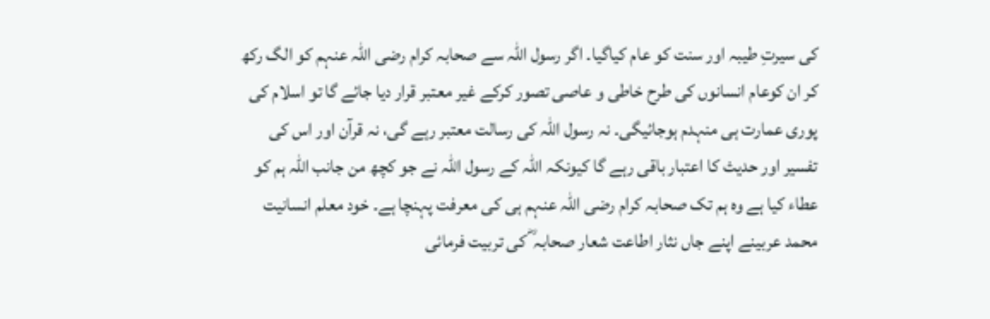کی سیرتِ طیبہ اور سنت کو عام کیاگیا۔ اگر رسول اللہ سے صحابہ کرام رضی اللہ عنہم کو الگ رکھ کر ان کوعام انسانوں کی طرح خاطی و عاصی تصور کرکے غیر معتبر قرار دیا جائے گا تو اسلام کی پوری عمارت ہی منہدم ہوجائیگی۔ نہ رسول اللہ کی رسالت معتبر رہے گی، نہ قرآن اور اس کی تفسیر اور حدیث کا اعتبار باقی رہے گا کیونکہ اللہ کے رسول اللہ نے جو کچھ من جانب اللہ ہم کو عطاء کیا ہے وہ ہم تک صحابہ کرام رضی اللہ عنہم ہی کی معرفت پہنچا ہے۔ خود معلم انسانیت محمد عربینے اپنے جاں نثار اطاعت شعار صحابہ ؓ کی تربیت فرمائی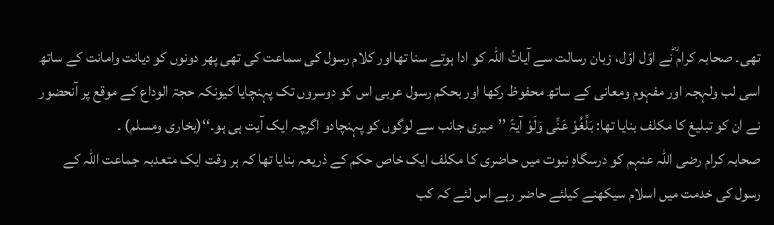تھی۔ صحابہ کرام ؓنے اوّل اوّل، زبان رسالت سے آیاتُ اللہ کو ادا ہوتے سنا تھااور کلام رسول کی سماعت کی تھی پھر دونوں کو دیانت وامانت کے ساتھ اسی لب ولہجہ اور مفہوم ومعانی کے ساتھ محفوظ رکھا اور بحکم رسول عربی اس کو دوسروں تک پہنچایا کیونکہ حجۃ الوداع کے موقع پر آنحضور نے ان کو تبلیغ کا مکلف بنایا تھا: بَلِّغُوْ عَنِّی وَلَوْ آیۃً ’’میری جانب سے لوگوں کو پہنچادو اگرچہ ایک آیت ہی ہو۔‘‘(بخاری ومسلم) ۔
صحابہ کرام رضی اللہ عنہم کو درسگاہِ نبوت میں حاضری کا مکلف ایک خاص حکم کے ذریعہ بنایا تھا کہ ہر وقت ایک متعدبہ جماعت اللہ کے رسول کی خدمت میں اسلام سیکھنے کیلئے حاضر رہے اس لئے کہ کب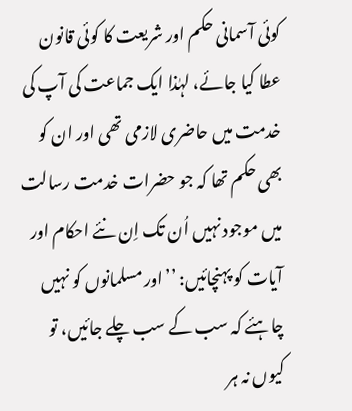کوئی آسمانی حکم اور شریعت کا کوئی قانون عطا کیا جائے، لہٰذا ایک جماعت کی آپ کی خدمت میں حاضری لازمی تھی اور ان کو بھی حکم تھا کہ جو حضرات خدمت رسالت میں موجود نہیں اُن تک اِن نئے احکام اور آیات کو پہنچائیں: ’’اور مسلمانوں کو نہیں چاہئے کہ سب کے سب چلے جائیں، تو کیوں نہ ہر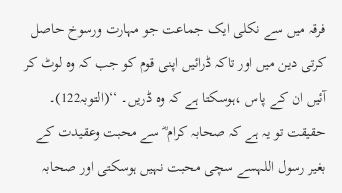فرقہ میں سے نکلی ایک جماعت جو مہارت ورسوخ حاصل کرتی دین میں اور تاکہ ڈرائیں اپنی قوم کو جب کہ وہ لوٹ کر آئیں ان کے پاس ،ہوسکتا ہے کہ وہ ڈریں۔ ‘‘(التوبہ122)۔ حقیقت تو یہ ہے کہ صحابہ کرام ؓ سے محبت وعقیدت کے بغیر رسول اللہسے سچی محبت نہیں ہوسکتی اور صحابہ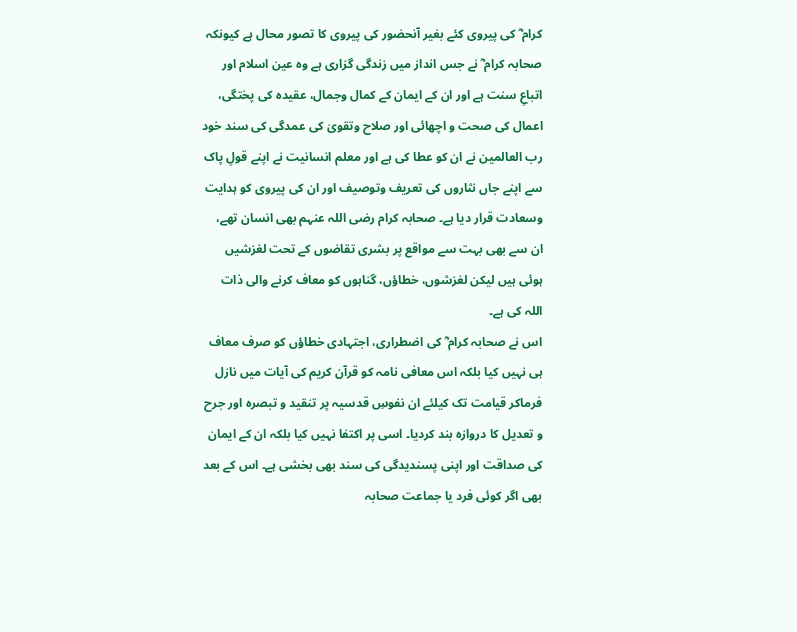کرام ؓ کی پیروی کئے بغیر آنحضور کی پیروی کا تصور محال ہے کیونکہ صحابہ کرام ؓ نے جس انداز میں زندگی گزاری ہے وہ عین اسلام اور اتباعِ سنت ہے اور ان کے ایمان کے کمال وجمال، عقیدہ کی پختگی، اعمال کی صحت و اچھائی اور صلاح وتقویٰ کی عمدگی کی سند خود رب العالمین نے ان کو عطا کی ہے اور معلم انسانیت نے اپنے قولِ پاک سے اپنے جاں نثاروں کی تعریف وتوصیف اور ان کی پیروی کو ہدایت وسعادت قرار دیا ہے۔ صحابہ کرام رضی اللہ عنہم بھی انسان تھے، ان سے بھی بہت سے مواقع پر بشری تقاضوں کے تحت لغزشیں ہوئی ہیں لیکن لغزشوں، خطاؤں، گناہوں کو معاف کرنے والی ذات اللہ کی ہے۔
اس نے صحابہ کرام ؓ کی اضطراری، اجتہادی خطاؤں کو صرف معاف ہی نہیں کیا بلکہ اس معافی نامہ کو قرآن کریم کی آیات میں نازل فرماکر قیامت تک کیلئے ان نفوسِ قدسیہ پر تنقید و تبصرہ اور جرح و تعدیل کا دروازہ بند کردیا۔ اسی پر اکتفا نہیں کیا بلکہ ان کے ایمان کی صداقت اور اپنی پسندیدگی کی سند بھی بخشی ہے۔ اس کے بعد بھی اگر کوئی فرد یا جماعت صحابہ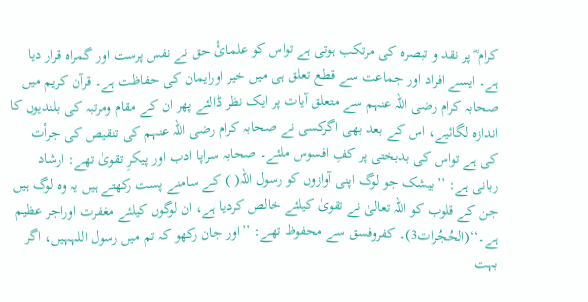کرام ؓ پر نقد و تبصرہ کی مرتکب ہوتی ہے تواس کو علمائْ حق نے نفس پرست اور گمراہ قرار دیا ہے۔ ایسے افراد اور جماعت سے قطع تعلق ہی میں خیر اورایمان کی حفاظت ہے۔ قرآن کریم میں صحابہ کرام رضی اللہ عنہم سے متعلق آیات پر ایک نظر ڈالئے پھر ان کے مقام ومرتبہ کی بلندیوں کا اندازہ لگائیے، اس کے بعد بھی اگرکسی نے صحابہ کرام رضی اللہ عنہم کی تنقیص کی جرأت کی ہے تواس کی بدبختی پر کفِ افسوس ملئے۔ صحابہ سراپا ادب اور پیکرِ تقویٰ تھے: ارشاد ربانی ہے: ’’بیشک جو لوگ اپنی آوازوں کو رسول اللہ( ) کے سامنے پست رکھتے ہیں یہ وہ لوگ ہیں جن کے قلوب کو اللہ تعالیٰ نے تقویٰ کیلئے خالص کردیا ہے، ان لوگوں کیلئے مغفرت اوراجر عظیم ہے۔‘‘(الحُجُرات3)۔ کفروفسق سے محفوظ تھے: ’’اور جان رکھو کہ تم میں رسول اللہہیں، اگر بہت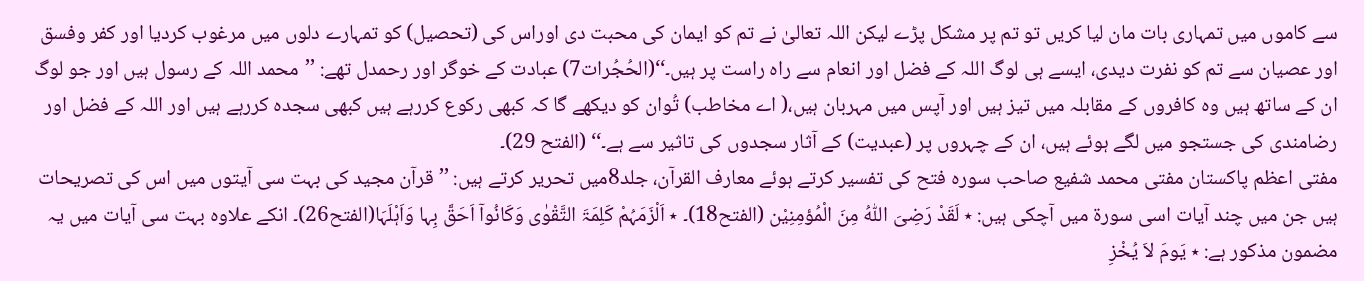سے کاموں میں تمہاری بات مان لیا کریں تو تم پر مشکل پڑے لیکن اللہ تعالیٰ نے تم کو ایمان کی محبت دی اوراس کی (تحصیل) کو تمہارے دلوں میں مرغوب کردیا اور کفر وفسق اور عصیان سے تم کو نفرت دیدی، ایسے ہی لوگ اللہ کے فضل اور انعام سے راہ راست پر ہیں۔‘‘(الحُجُرات7) عبادت کے خوگر اور رحمدل تھے: ’’محمد اللہ کے رسول ہیں اور جو لوگ ان کے ساتھ ہیں وہ کافروں کے مقابلہ میں تیز ہیں اور آپس میں مہربان ہیں،( اے مخاطب) تُوان کو دیکھے گا کہ کبھی رکوع کررہے ہیں کبھی سجدہ کررہے ہیں اور اللہ کے فضل اور رضامندی کی جستجو میں لگے ہوئے ہیں، ان کے چہروں پر (عبدیت) کے آثار سجدوں کی تاثیر سے ہے۔‘‘ (الفتح 29)۔
مفتی اعظم پاکستان مفتی محمد شفیع صاحب سورہ فتح کی تفسیر کرتے ہوئے معارف القرآن، جلد8میں تحریر کرتے ہیں: ’’قرآن مجید کی بہت سی آیتوں میں اس کی تصریحات ہیں جن میں چند آیات اسی سورۃ میں آچکی ہیں: ٭ لَقَدْ رَضِیَ اللّٰہُ مِنَ الْمُؤمِنِیْن (الفتح18)۔ ٭ اَلْزَمَہُمْ کَلِمَۃَ التَّقْوٰی وَکَانُوآ اَحَقَّ بِہا وَاَہْلَہَا(الفتح26)۔ انکے علاوہ بہت سی آیات میں یہ مضمون مذکور ہے: ٭ یَومَ لاَ یُخْزِ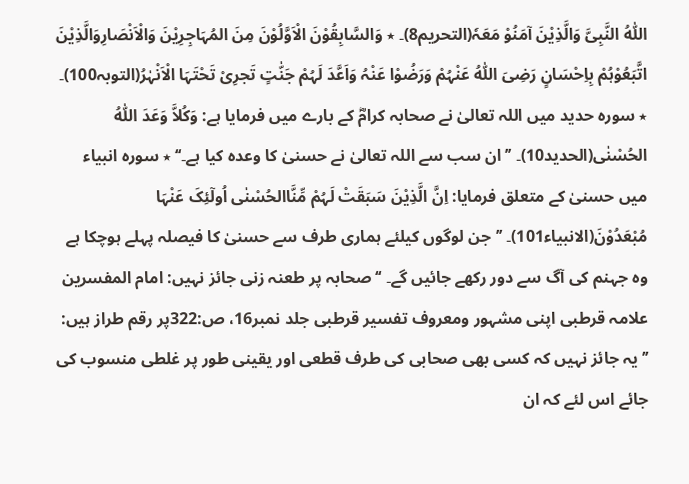اللّٰہُ النَّبِیَّ وَالَّذِیْنَ آمَنُوْ مَعَہٗ(التحریم8)۔ ٭ وَالسَّابِقُوْنَ الْاَوَّلُوْنَ مِنَ المُہَاجِرِیْنَ وَالْاَنْصَارِوَالَّذِیْنَ اتَّبَعُوْہُمْ بِاِحْسَانٍ رَضِیَ اللّٰہُ عَنْہُمْ وَرَضُوْا عَنْہُ وَاَعَّدَ لَہُمْ جَنّٰتٍ تَجرِیْ تَحْتَہَا الْاَنْہٰرُ(التوبہ100)۔ ٭ سورہ حدید میں اللہ تعالیٰ نے صحابہ کرامؓ کے بارے میں فرمایا ہے: وَکُلاَّ وَعَدَ اللّٰہُ الحُسْنٰی(الحدید10)۔ ’’ ان سب سے اللہ تعالیٰ نے حسنیٰ کا وعدہ کیا ہے۔‘‘ ٭ سورہ انبیاء میں حسنیٰ کے متعلق فرمایا: اِنَّ الَّذِیْنَ سَبَقَتْ لَہُمْ مِّنَّاالحُسْنٰی اُولٓئِکَ عَنْہَا مُبْعَدُوْنَ(الانبیاء101)۔ ’’جن لوگوں کیلئے ہماری طرف سے حسنیٰ کا فیصلہ پہلے ہوچکا ہے وہ جہنم کی آگ سے دور رکھے جائیں گے۔ ‘‘ صحابہ پر طعنہ زنی جائز نہیں: امام المفسرین علامہ قرطبی اپنی مشہور ومعروف تفسیر قرطبی جلد نمبر16، ص:322پر رقم طراز ہیں: ’’یہ جائز نہیں کہ کسی بھی صحابی کی طرف قطعی اور یقینی طور پر غلطی منسوب کی جائے اس لئے کہ ان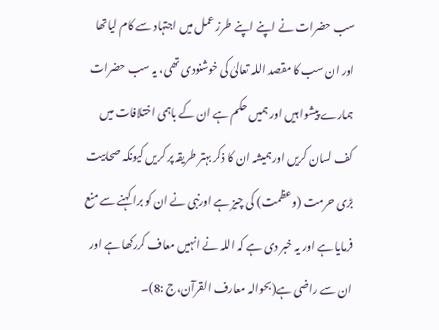سب حضرات نے اپنے اپنے طرز عمل میں اجتہاد سے کام لیاتھا اور ان سب کا مقصد اللہ تعالیٰ کی خوشنودی تھی، یہ سب حضرات ہمارے پیشوا ہیں اور ہمیں حکم ہے ان کے باہمی اختلافات میں کف لسان کریں اورہمیشہ ان کا ذکر بہتر طریقہ پر کریں کیونکہ صحابیت بڑی حرمت (وعظمت) کی چیز ہے اورنبی نے ان کو برا کہنے سے منع فرمایا ہے اور یہ خبر دی ہے کہ اللہ نے انہیں معاف کررکھا ہے اور ان سے راضی ہے(بحوالہ معارف القرآن،ج :8)۔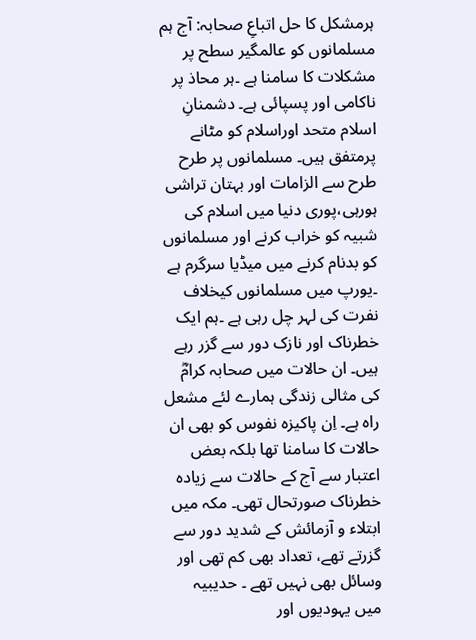ہرمشکل کا حل اتباعِ صحابہ: آج ہم مسلمانوں کو عالمگیر سطح پر مشکلات کا سامنا ہے ۔ہر محاذ پر ناکامی اور پسپائی ہے۔ دشمنانِ اسلام متحد اوراسلام کو مٹانے پرمتفق ہیں۔ مسلمانوں پر طرح طرح سے الزامات اور بہتان تراشی ہورہی،پوری دنیا میں اسلام کی شبیہ کو خراب کرنے اور مسلمانوں کو بدنام کرنے میں میڈیا سرگرم ہے ۔یورپ میں مسلمانوں کیخلاف نفرت کی لہر چل رہی ہے ۔ہم ایک خطرناک اور نازک دور سے گزر رہے ہیں۔ ان حالات میں صحابہ کرامؓ کی مثالی زندگی ہمارے لئے مشعل راہ ہے۔ اِن پاکیزہ نفوس کو بھی ان حالات کا سامنا تھا بلکہ بعض اعتبار سے آج کے حالات سے زیادہ خطرناک صورتحال تھی۔ مکہ میں ابتلاء و آزمائش کے شدید دور سے گزرتے تھے، تعداد بھی کم تھی اور وسائل بھی نہیں تھے ۔ حدیبیہ میں یہودیوں اور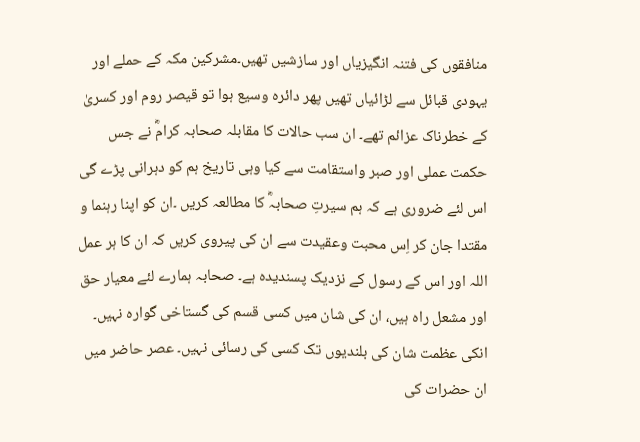منافقوں کی فتنہ انگیزیاں اور سازشیں تھیں۔مشرکین مکہ کے حملے اور یہودی قبائل سے لڑائیاں تھیں پھر دائرہ وسیع ہوا تو قیصر روم اور کسریٰ کے خطرناک عزائم تھے۔ ان سب حالات کا مقابلہ صحابہ کرامؓ نے جس حکمت عملی اور صبر واستقامت سے کیا وہی تاریخ ہم کو دہرانی پڑے گی اس لئے ضروری ہے کہ ہم سیرتِ صحابہؓ کا مطالعہ کریں ۔ان کو اپنا رہنما و مقتدا جان کر اِس محبت وعقیدت سے ان کی پیروی کریں کہ ان کا ہر عمل اللہ اور اس کے رسول کے نزدیک پسندیدہ ہے۔ صحابہ ہمارے لئے معیار حق اور مشعل راہ ہیں، ان کی شان میں کسی قسم کی گستاخی گوارہ نہیں۔ انکی عظمت شان کی بلندیوں تک کسی کی رسائی نہیں۔ عصر حاضر میں ان حضرات کی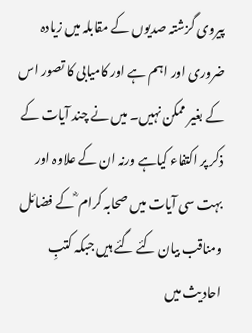پیروی گزشتہ صدیوں کے مقابلہ میں زیادہ ضروری اور اہم ہے اور کامیابی کا تصور اس کے بغیر ممکن نہیں۔ میں نے چند آیات کے ذکر پر اکتفاء کیاہے ورنہ ان کے علاوہ اور بہت سی آیات میں صحابہ کرام ؓ کے فضائل ومناقب بیان کئے گئے ہیں جبکہ کتبِ احادیث میں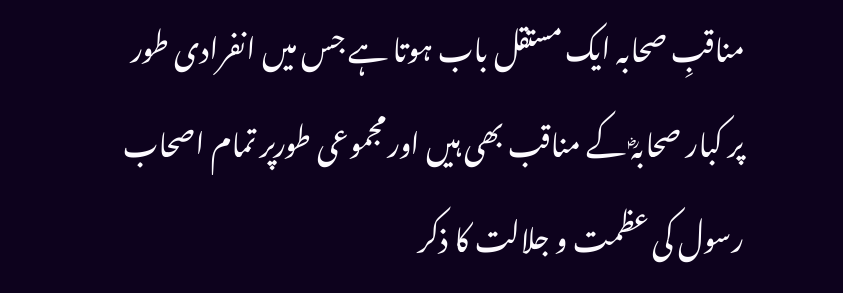مناقبِ صحابہ ایک مستقل باب ہوتا ہے جس میں انفرادی طور پر کبار صحابہؓ کے مناقب بھی ہیں اور مجموعی طورپر تمام اصحاب رسول کی عظمت و جلالت کا ذکر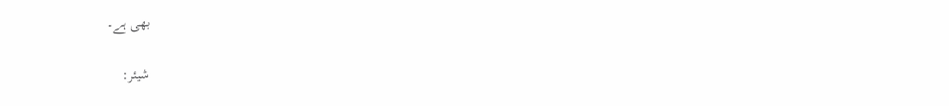بھی ہے۔

شیئر: